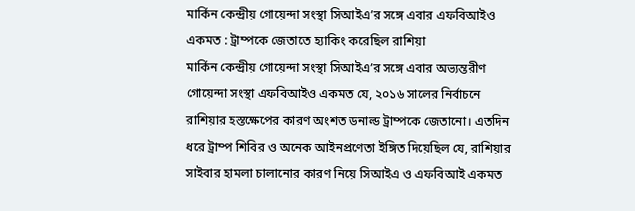মার্কিন কেন্দ্রীয় গোয়েন্দা সংস্থা সিআইএ’র সঙ্গে এবার এফবিআইও একমত : ট্রাম্পকে জেতাতে হ্যাকিং করেছিল রাশিয়া
মার্কিন কেন্দ্রীয় গোয়েন্দা সংস্থা সিআইএ’র সঙ্গে এবার অভ্যন্তরীণ গোয়েন্দা সংস্থা এফবিআইও একমত যে, ২০১৬ সালের নির্বাচনে রাশিয়ার হস্তক্ষেপের কারণ অংশত ডনাল্ড ট্রাম্পকে জেতানো। এতদিন ধরে ট্রাম্প শিবির ও অনেক আইনপ্রণেতা ইঙ্গিত দিয়েছিল যে, রাশিয়ার সাইবার হামলা চালানোর কারণ নিয়ে সিআইএ ও এফবিআই একমত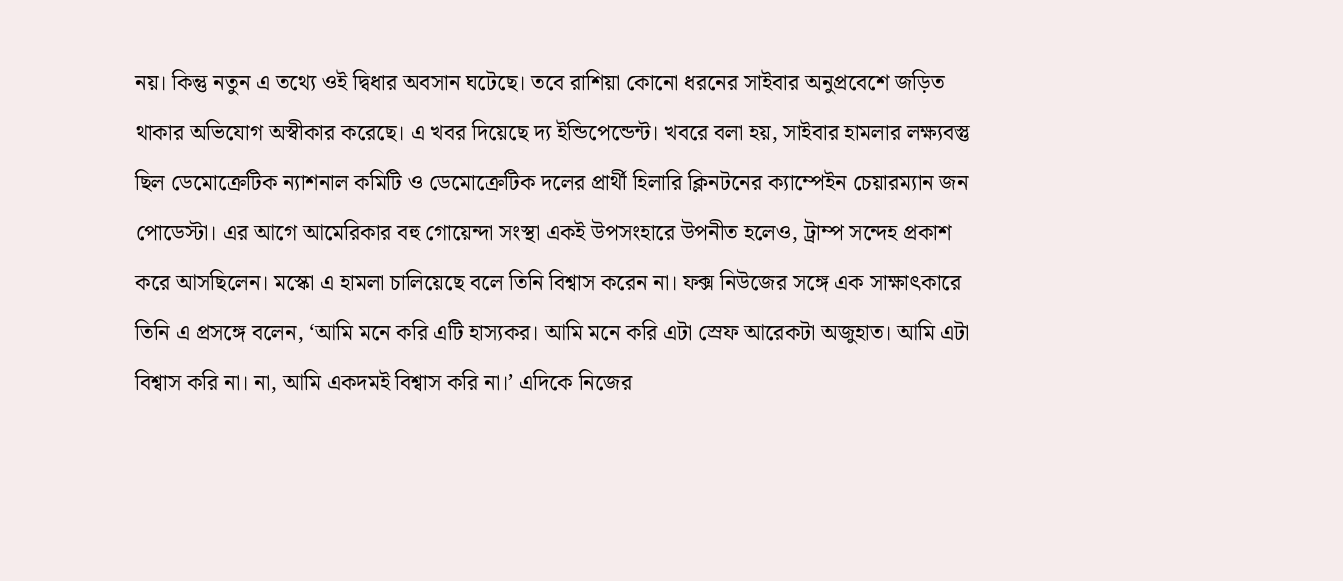নয়। কিন্তু নতুন এ তথ্যে ওই দ্বিধার অবসান ঘটেছে। তবে রাশিয়া কোনো ধরনের সাইবার অনুপ্রবেশে জড়িত থাকার অভিযোগ অস্বীকার করেছে। এ খবর দিয়েছে দ্য ইন্ডিপেন্ডেন্ট। খবরে বলা হয়, সাইবার হামলার লক্ষ্যবস্তু ছিল ডেমোক্রেটিক ন্যাশনাল কমিটি ও ডেমোক্রেটিক দলের প্রার্থী হিলারি ক্লিনটনের ক্যাম্পেইন চেয়ারম্যান জন পোডেস্টা। এর আগে আমেরিকার বহু গোয়েন্দা সংস্থা একই উপসংহারে উপনীত হলেও, ট্রাম্প সন্দেহ প্রকাশ করে আসছিলেন। মস্কো এ হামলা চালিয়েছে বলে তিনি বিশ্বাস করেন না। ফক্স নিউজের সঙ্গে এক সাক্ষাৎকারে তিনি এ প্রসঙ্গে বলেন, ‘আমি মনে করি এটি হাস্যকর। আমি মনে করি এটা স্রেফ আরেকটা অজুহাত। আমি এটা বিশ্বাস করি না। না, আমি একদমই বিশ্বাস করি না।’ এদিকে নিজের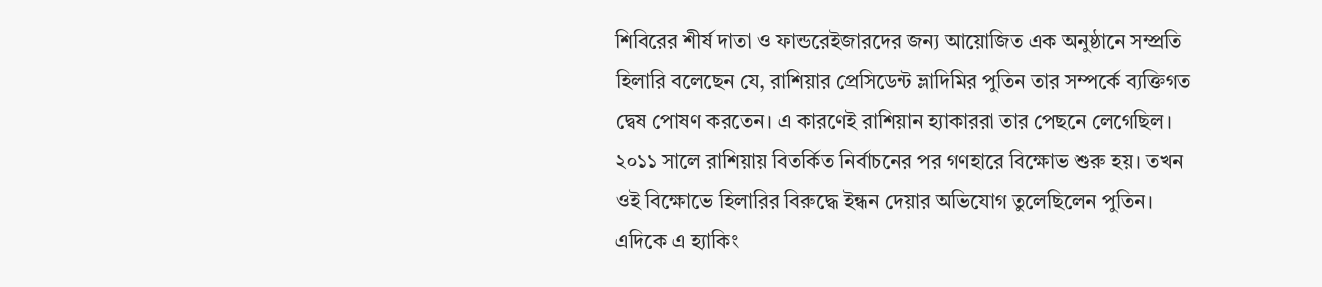শিবিরের শীর্ষ দাতা ও ফান্ডরেইজারদের জন্য আয়োজিত এক অনুষ্ঠানে সম্প্রতি হিলারি বলেছেন যে, রাশিয়ার প্রেসিডেন্ট ভ্লাদিমির পুতিন তার সম্পর্কে ব্যক্তিগত দ্বেষ পোষণ করতেন। এ কারণেই রাশিয়ান হ্যাকাররা তার পেছনে লেগেছিল। ২০১১ সালে রাশিয়ায় বিতর্কিত নির্বাচনের পর গণহারে বিক্ষোভ শুরু হয়। তখন ওই বিক্ষোভে হিলারির বিরুদ্ধে ইন্ধন দেয়ার অভিযোগ তুলেছিলেন পুতিন। এদিকে এ হ্যাকিং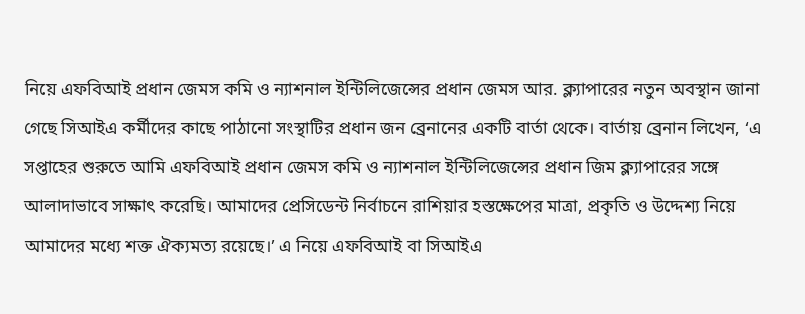নিয়ে এফবিআই প্রধান জেমস কমি ও ন্যাশনাল ইন্টিলিজেন্সের প্রধান জেমস আর. ক্ল্যাপারের নতুন অবস্থান জানা গেছে সিআইএ কর্মীদের কাছে পাঠানো সংস্থাটির প্রধান জন ব্রেনানের একটি বার্তা থেকে। বার্তায় ব্রেনান লিখেন, ‘এ সপ্তাহের শুরুতে আমি এফবিআই প্রধান জেমস কমি ও ন্যাশনাল ইন্টিলিজেন্সের প্রধান জিম ক্ল্যাপারের সঙ্গে আলাদাভাবে সাক্ষাৎ করেছি। আমাদের প্রেসিডেন্ট নির্বাচনে রাশিয়ার হস্তক্ষেপের মাত্রা, প্রকৃতি ও উদ্দেশ্য নিয়ে আমাদের মধ্যে শক্ত ঐক্যমত্য রয়েছে।’ এ নিয়ে এফবিআই বা সিআইএ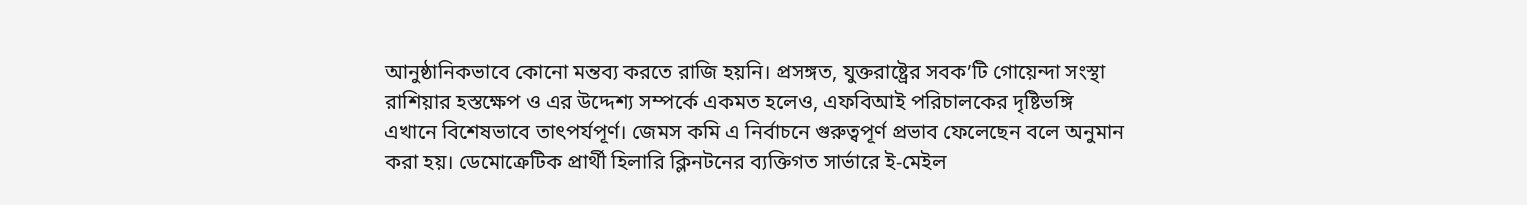আনুষ্ঠানিকভাবে কোনো মন্তব্য করতে রাজি হয়নি। প্রসঙ্গত, যুক্তরাষ্ট্রের সবক’টি গোয়েন্দা সংস্থা রাশিয়ার হস্তক্ষেপ ও এর উদ্দেশ্য সম্পর্কে একমত হলেও, এফবিআই পরিচালকের দৃষ্টিভঙ্গি এখানে বিশেষভাবে তাৎপর্যপূর্ণ। জেমস কমি এ নির্বাচনে গুরুত্বপূর্ণ প্রভাব ফেলেছেন বলে অনুমান করা হয়। ডেমোক্রেটিক প্রার্থী হিলারি ক্লিনটনের ব্যক্তিগত সার্ভারে ই-মেইল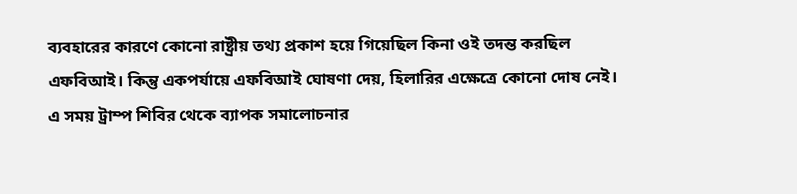ব্যবহারের কারণে কোনো রাষ্ট্রীয় তথ্য প্রকাশ হয়ে গিয়েছিল কিনা ওই তদন্ত করছিল এফবিআই। কিন্তু একপর্যায়ে এফবিআই ঘোষণা দেয়, হিলারির এক্ষেত্রে কোনো দোষ নেই। এ সময় ট্রাম্প শিবির থেকে ব্যাপক সমালোচনার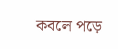কবলে পড়ে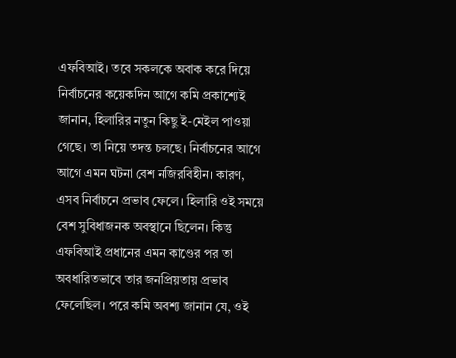এফবিআই। তবে সকলকে অবাক করে দিয়ে নির্বাচনের কয়েকদিন আগে কমি প্রকাশ্যেই জানান, হিলারির নতুন কিছু ই-মেইল পাওয়া গেছে। তা নিয়ে তদন্ত চলছে। নির্বাচনের আগে আগে এমন ঘটনা বেশ নজিরবিহীন। কারণ, এসব নির্বাচনে প্রভাব ফেলে। হিলারি ওই সময়ে বেশ সুবিধাজনক অবস্থানে ছিলেন। কিন্তু এফবিআই প্রধানের এমন কাণ্ডের পর তা অবধারিতভাবে তার জনপ্রিয়তায় প্রভাব ফেলেছিল। পরে কমি অবশ্য জানান যে, ওই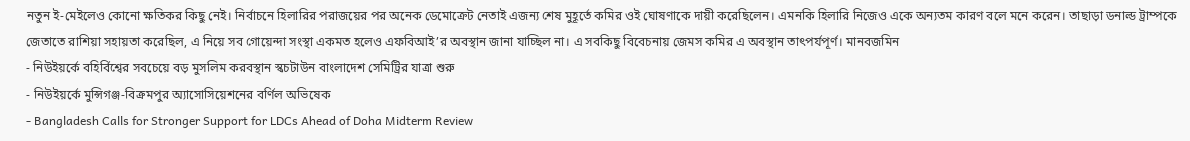নতুন ই-মেইলেও কোনো ক্ষতিকর কিছু নেই। নির্বাচনে হিলারির পরাজয়ের পর অনেক ডেমোক্রেট নেতাই এজন্য শেষ মুহূর্তে কমির ওই ঘোষণাকে দায়ী করেছিলেন। এমনকি হিলারি নিজেও একে অন্যতম কারণ বলে মনে করেন। তাছাড়া ডনাল্ড ট্রাম্পকে জেতাতে রাশিয়া সহায়তা করেছিল, এ নিয়ে সব গোয়েন্দা সংস্থা একমত হলেও এফবিআই’র অবস্থান জানা যাচ্ছিল না। এ সবকিছু বিবেচনায় জেমস কমির এ অবস্থান তাৎপর্যপূর্ণ। মানবজমিন
- নিউইয়র্কে বহির্বিশ্বের সবচেয়ে বড় মুসলিম করবস্থান স্কচটাউন বাংলাদেশ সেমিট্রির যাত্রা শুরু
- নিউইয়র্কে মুন্সিগঞ্জ-বিক্রমপুর অ্যাসোসিয়েশনের বর্ণিল অভিষেক
- Bangladesh Calls for Stronger Support for LDCs Ahead of Doha Midterm Review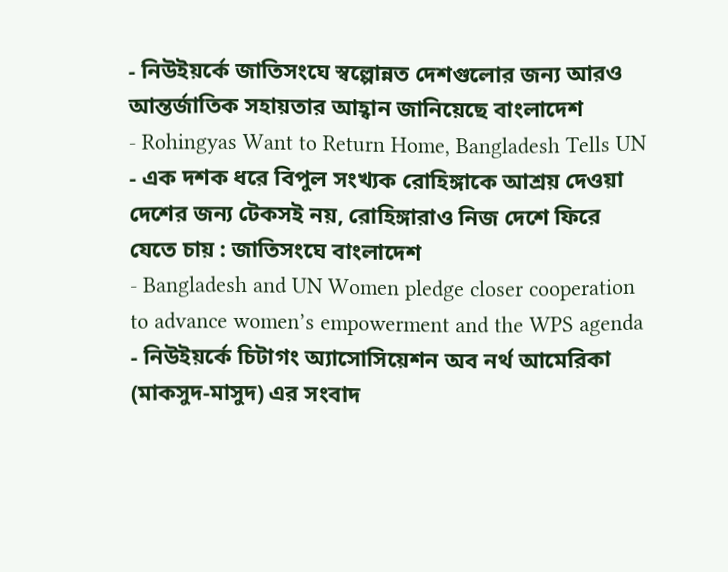- নিউইয়র্কে জাতিসংঘে স্বল্পোন্নত দেশগুলোর জন্য আরও আন্তর্জাতিক সহায়তার আহ্বান জানিয়েছে বাংলাদেশ
- Rohingyas Want to Return Home, Bangladesh Tells UN
- এক দশক ধরে বিপুল সংখ্যক রোহিঙ্গাকে আশ্রয় দেওয়া দেশের জন্য টেকসই নয়, রোহিঙ্গারাও নিজ দেশে ফিরে যেতে চায় : জাতিসংঘে বাংলাদেশ
- Bangladesh and UN Women pledge closer cooperation to advance women’s empowerment and the WPS agenda
- নিউইয়র্কে চিটাগং অ্যাসোসিয়েশন অব নর্থ আমেরিকা (মাকসুদ-মাসুদ) এর সংবাদ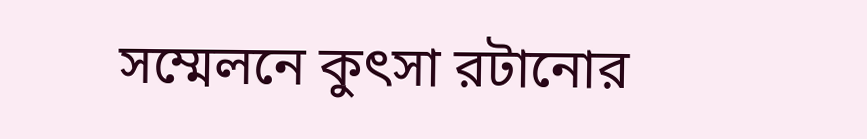সম্মেলনে কুৎসা রটানোর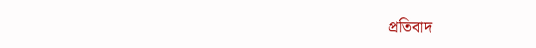প্রতিবাদ